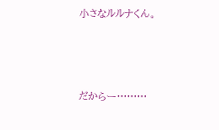小さなルルナくん。



だからー………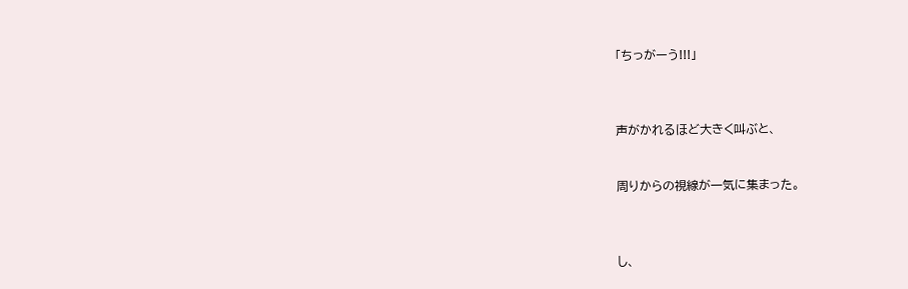「ちっがーう!!!」



声がかれるほど大きく叫ぶと、


周りからの視線が一気に集まった。



し、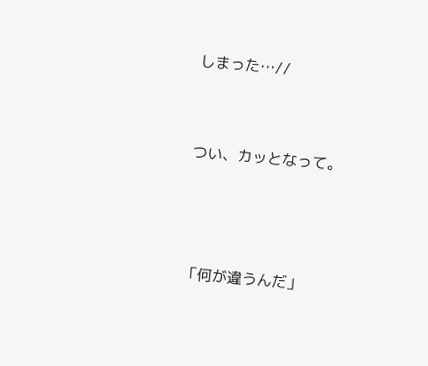しまった…//


つい、カッとなって。



「何が違うんだ」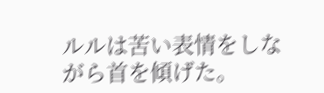ルルは苦い表情をしながら首を傾げた。